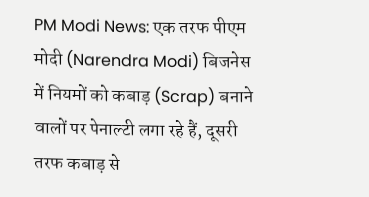PM Modi News: एक तरफ पीएम मोदी (Narendra Modi) बिजनेस में नियमों को कबाड़ (Scrap) बनाने वालों पर पेनाल्टी लगा रहे हैं, दूसरी तरफ कबाड़ से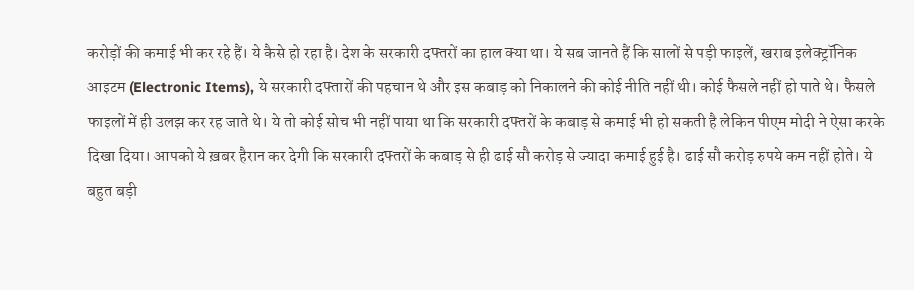करोड़ों की कमाई भी कर रहे हैं। ये कैसे हो रहा है। देश के सरकारी दफ्तरों का हाल क्या था। ये सब जानते हैं कि सालों से पड़ी फाइलें, खराब इलेक्ट्रॉनिक आइटम (Electronic Items), ये सरकारी दफ्तारों की पहचान थे और इस कबाड़ को निकालने की कोई नीति नहीं थी। कोई फैसले नहीं हो पाते थे। फैसले फाइलों में ही उलझ कर रह जाते थे। ये तो कोई सोच भी नहीं पाया था कि सरकारी दफ्तरों के कबाड़ से कमाई भी हो सकती है लेकिन पीएम मोदी ने ऐसा करके दिखा दिया। आपको ये ख़बर हैरान कर देगी कि सरकारी दफ्तरों के कबाड़ से ही ढाई सौ करोड़ से ज्यादा कमाई हुई है। ढाई सौ करोड़ रुपये कम नहीं होते। ये बहुत बड़ी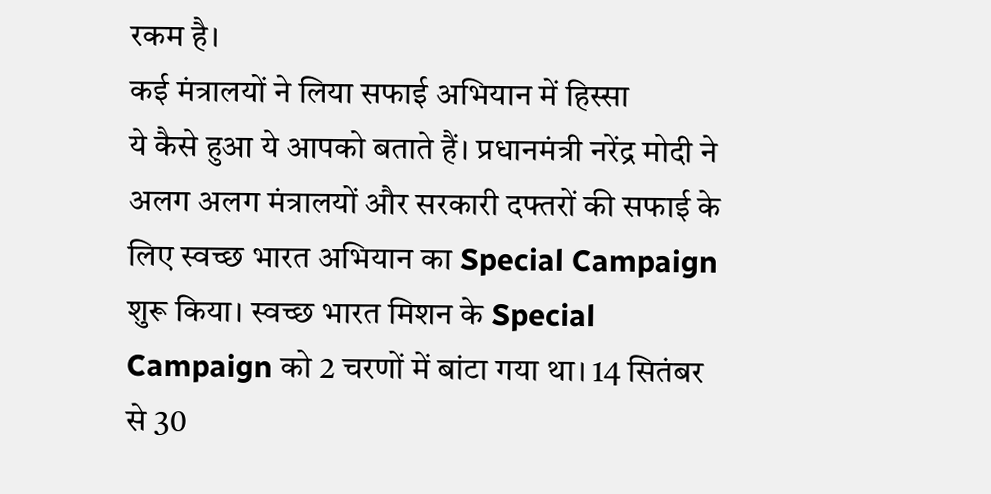रकम है।
कई मंत्रालयों ने लिया सफाई अभियान में हिस्सा
ये कैसे हुआ ये आपको बताते हैं। प्रधानमंत्री नरेंद्र मोदी ने अलग अलग मंत्रालयों और सरकारी दफ्तरों की सफाई के लिए स्वच्छ भारत अभियान का Special Campaign शुरू किया। स्वच्छ भारत मिशन के Special Campaign को 2 चरणों में बांटा गया था। 14 सितंबर से 30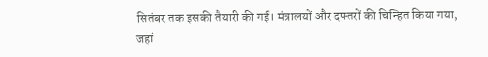सितंबर तक इसकी तैयारी की गई। मंत्रालयों और दफ्तरों की चिन्हित किया गया, जहां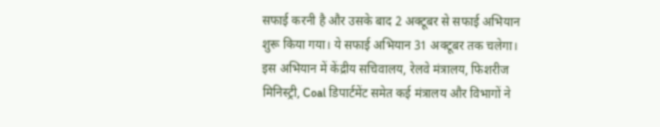सफाई करनी है और उसके बाद 2 अक्टूबर से सफाई अभियान शुरू किया गया। ये सफाई अभियान 31 अक्टूबर तक चलेगा। इस अभियान में केंद्रीय सचिवालय, रेलवे मंत्रालय, फिशरीज मिनिस्ट्री, Coal डिपार्टमेंट समेत कई मंत्रालय और विभागों ने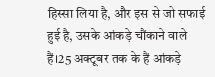हिस्सा लिया है, और इस से जो सफाई हुई है, उसके आंकड़े चौंकाने वाले हैं।25 अक्टूबर तक के हैं आंकड़े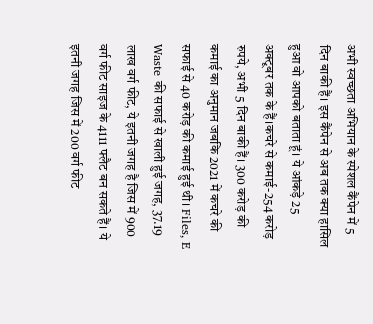अभी स्वच्छता अभियान के स्पेशल कैंपेन में 5 दिन बाकी हैं। इस कैंपेन से अब तक क्या हासिल हुआ वो आपको बताता हूं। ये आंकड़े 25 अक्टूबर तक के हैं।कचरे से कमाई-254 करोड़ रुपये, अभी 5 दिन बाकी हैं। 300 करोड़ की कमाई का अनुमान जबकि 2021 में कचरे की सफाई से 40 करोड़ की कमाई हुई थी। Files, E Waste की सफाई से खाली हुई जगह, 37.19 लाख वर्ग फीट, ये इतनी जगह है जिस में 900 वर्ग फीट साइज के 4111 फ्लैट बन सकते हैं। ये इतनी जगह जिस में 200 वर्ग फीट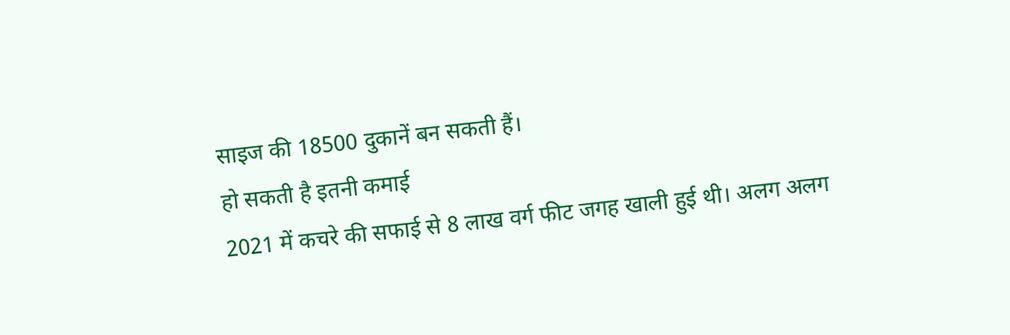साइज की 18500 दुकानें बन सकती हैं।
हो सकती है इतनी कमाई
2021 में कचरे की सफाई से 8 लाख वर्ग फीट जगह खाली हुई थी। अलग अलग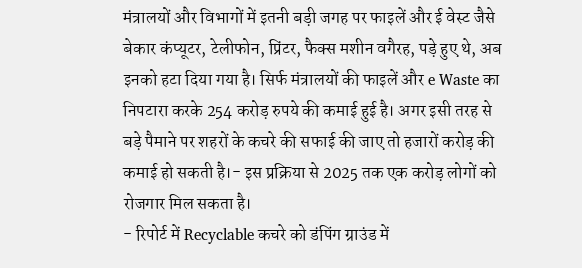मंत्रालयों और विभागों में इतनी बड़ी जगह पर फाइलें और ई वेस्ट जैसे बेकार कंप्यूटर, टेलीफोन, प्रिंटर, फैक्स मशीन वगैरह, पड़े हुए थे, अब इनको हटा दिया गया है। सिर्फ मंत्रालयों की फाइलें और e Waste का निपटारा करके 254 करोड़ रुपये की कमाई हुई है। अगर इसी तरह से बड़े पैमाने पर शहरों के कचरे की सफाई की जाए तो हजारों करोड़ की कमाई हो सकती है।- इस प्रक्रिया से 2025 तक एक करोड़ लोगों को रोजगार मिल सकता है।
- रिपोर्ट में Recyclable कचरे को डंपिंग ग्राउंड में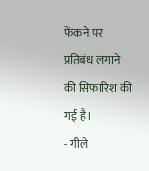फेंकने पर प्रतिबंध लगाने की सिफारिश की गई है।
- गीले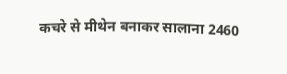कचरे से मीथेन बनाकर सालाना 2460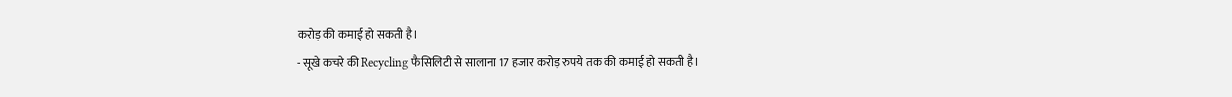करोड़ की कमाई हो सकती है।
- सूखे कचरे की Recycling फैसिलिटी से सालाना 17 हजार करोड़ रुपये तक की कमाई हो सकती है।